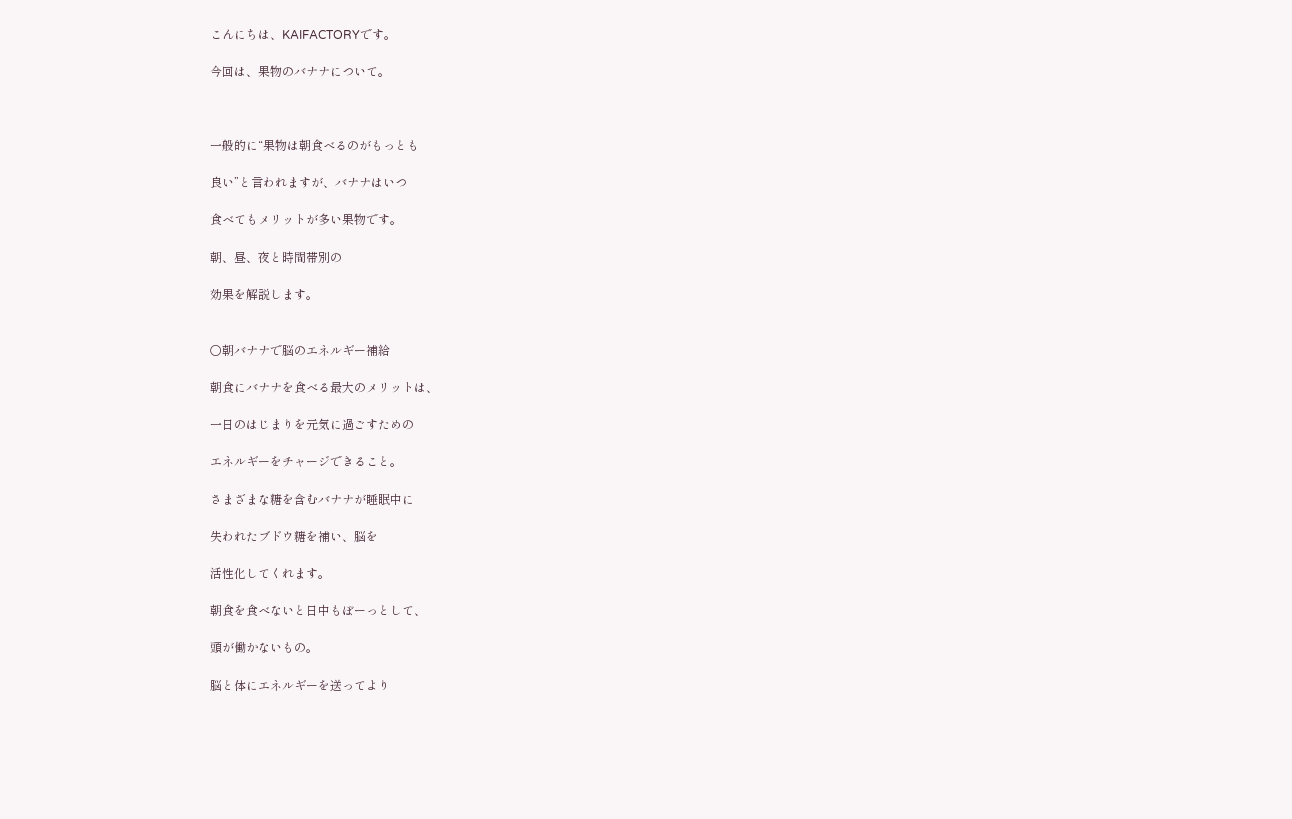こんにちは、KAIFACTORYです。

今回は、果物のバナナについて。



一般的に“果物は朝食べるのがもっとも

良い”と言われますが、バナナはいつ

食べてもメリットが多い果物です。

朝、昼、夜と時間帯別の

効果を解説します。


○朝バナナで脳のエネルギー補給

朝食にバナナを食べる最大のメリットは、

一日のはじまりを元気に過ごすための

エネルギーをチャージできること。

さまざまな糖を含むバナナが睡眠中に

失われたブドウ糖を補い、脳を

活性化してくれます。

朝食を食べないと日中もぼーっとして、

頭が働かないもの。

脳と体にエネルギーを送ってより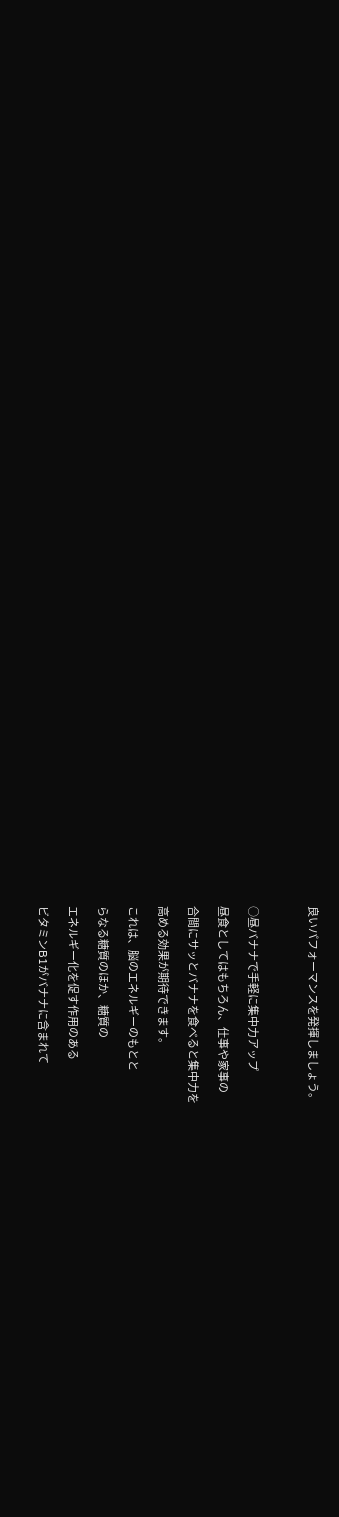良いパフォーマンスを発揮しましょう。



○昼バナナで手軽に集中力アップ

昼食としてはもちろん、仕事や家事の

合間にサッとバナナを食べると集中力を

高める効果が期待できます。

これは、脳のエネルギーのもとと

らなる糖質のほか、糖質の

エネルギー化を促す作用のある

ビタミンB1がバナナに含まれて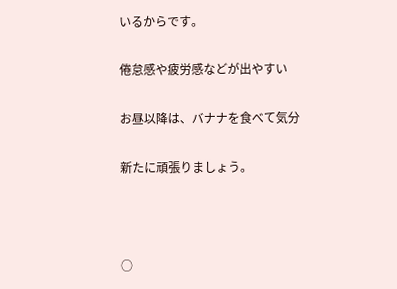いるからです。

倦怠感や疲労感などが出やすい

お昼以降は、バナナを食べて気分

新たに頑張りましょう。



○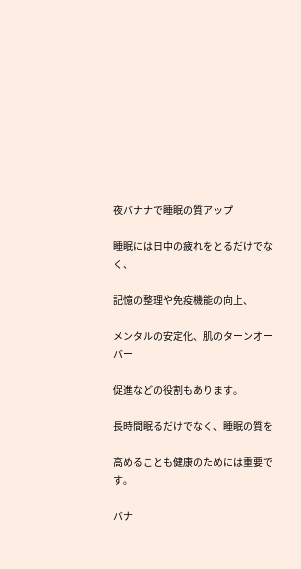夜バナナで睡眠の質アップ

睡眠には日中の疲れをとるだけでなく、

記憶の整理や免疫機能の向上、

メンタルの安定化、肌のターンオーバー

促進などの役割もあります。

長時間眠るだけでなく、睡眠の質を

高めることも健康のためには重要です。

バナ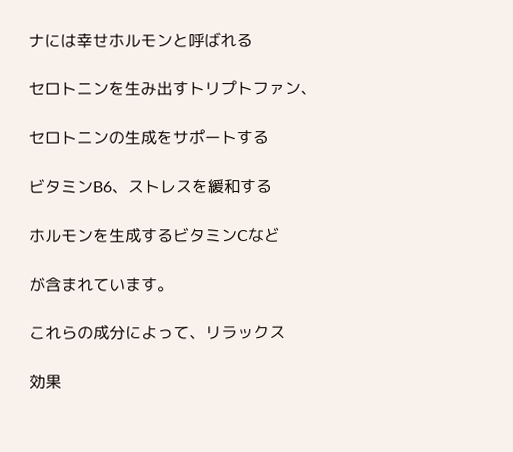ナには幸せホルモンと呼ばれる

セロトニンを生み出すトリプトファン、

セロトニンの生成をサポートする

ビタミンB6、ストレスを緩和する

ホルモンを生成するビタミンCなど

が含まれています。

これらの成分によって、リラックス

効果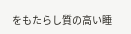をもたらし質の高い睡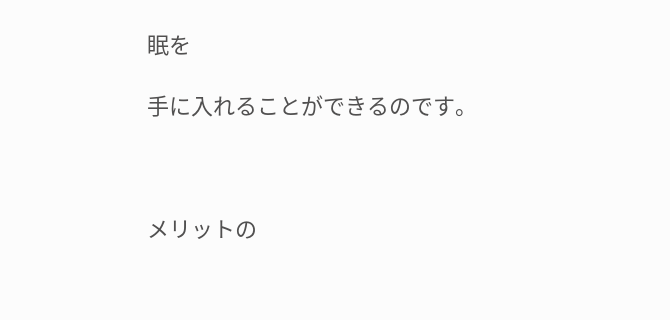眠を

手に入れることができるのです。



メリットの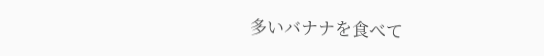多いバナナを食べて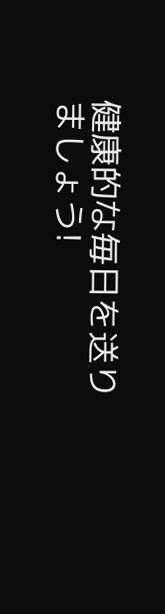健康的な毎日を送りましょう!